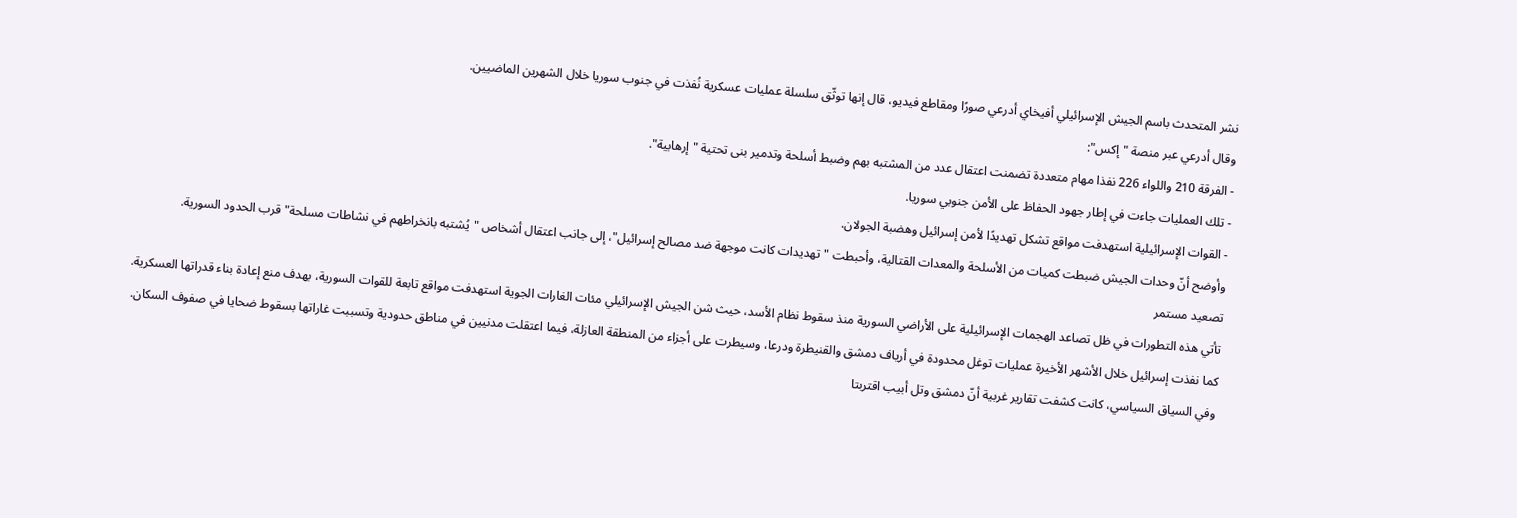نشر المتحدث باسم الجيش الإسرائيلي أفيخاي أدرعي صورًا ومقاطع فيديو، قال إنها توثّق سلسلة عمليات عسكرية نُفذت في جنوب سوريا خلال الشهرين الماضيين.
وقال أدرعي عبر منصة "إكس":
- الفرقة 210 واللواء 226 نفذا مهام متعددة تضمنت اعتقال عدد من المشتبه بهم وضبط أسلحة وتدمير بنى تحتية "إرهابية".
- تلك العمليات جاءت في إطار جهود الحفاظ على الأمن جنوبي سوريا.
- القوات الإسرائيلية استهدفت مواقع تشكل تهديدًا لأمن إسرائيل وهضبة الجولان.
وأوضح أنّ وحدات الجيش ضبطت كميات من الأسلحة والمعدات القتالية، وأحبطت "تهديدات كانت موجهة ضد مصالح إسرائيل"، إلى جانب اعتقال أشخاص "يُشتبه بانخراطهم في نشاطات مسلحة" قرب الحدود السورية.
تصعيد مستمر
تأتي هذه التطورات في ظل تصاعد الهجمات الإسرائيلية على الأراضي السورية منذ سقوط نظام الأسد، حيث شن الجيش الإسرائيلي مئات الغارات الجوية استهدفت مواقع تابعة للقوات السورية، بهدف منع إعادة بناء قدراتها العسكرية.
كما نفذت إسرائيل خلال الأشهر الأخيرة عمليات توغل محدودة في أرياف دمشق والقنيطرة ودرعا، وسيطرت على أجزاء من المنطقة العازلة، فيما اعتقلت مدنيين في مناطق حدودية وتسببت غاراتها بسقوط ضحايا في صفوف السكان.
وفي السياق السياسي، كانت كشفت تقارير غربية أنّ دمشق وتل أبيب اقتربتا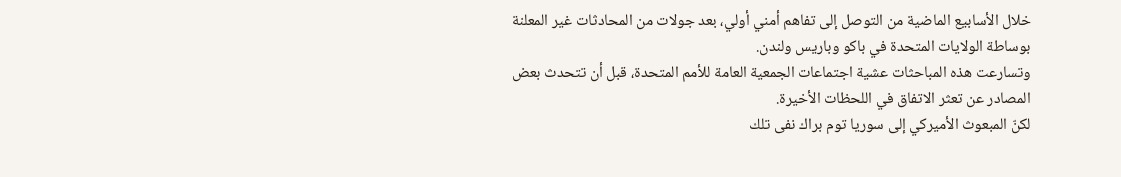خلال الأسابيع الماضية من التوصل إلى تفاهم أمني أولي، بعد جولات من المحادثات غير المعلنة بوساطة الولايات المتحدة في باكو وباريس ولندن.
وتسارعت هذه المباحثات عشية اجتماعات الجمعية العامة للأمم المتحدة، قبل أن تتحدث بعض المصادر عن تعثر الاتفاق في اللحظات الأخيرة.
لكنّ المبعوث الأميركي إلى سوريا توم براك نفى تلك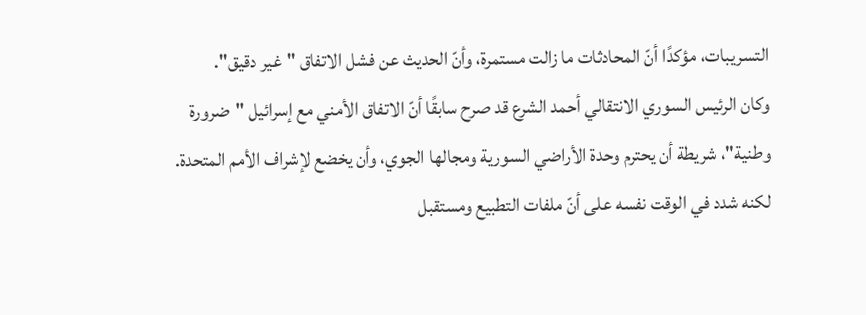التسريبات، مؤكدًا أنّ المحادثات ما زالت مستمرة، وأنّ الحديث عن فشل الاتفاق "غير دقيق".
وكان الرئيس السوري الانتقالي أحمد الشرع قد صرح سابقًا أنّ الاتفاق الأمني مع إسرائيل "ضرورة وطنية"، شريطة أن يحترم وحدة الأراضي السورية ومجالها الجوي، وأن يخضع لإشراف الأمم المتحدة.
لكنه شدد في الوقت نفسه على أنّ ملفات التطبيع ومستقبل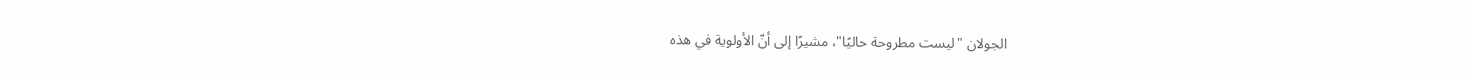الجولان "ليست مطروحة حاليًا"، مشيرًا إلى أنّ الأولوية في هذه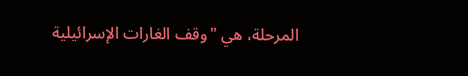المرحلة، هي "وقف الغارات الإسرائيلية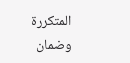المتكررة وضمان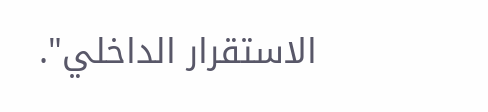الاستقرار الداخلي".